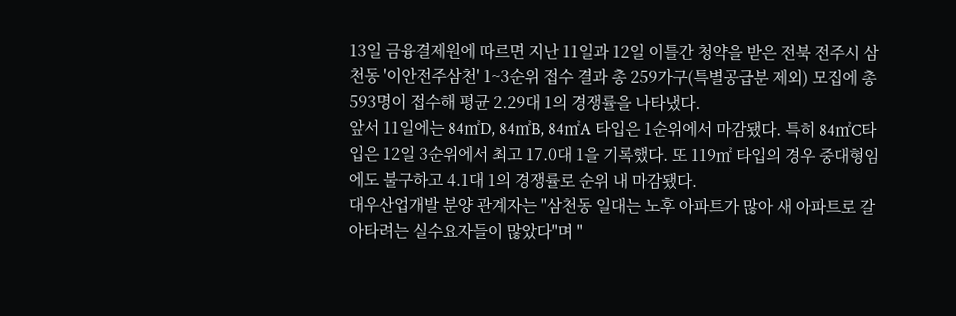13일 금융결제원에 따르면 지난 11일과 12일 이틀간 청약을 받은 전북 전주시 삼천동 '이안전주삼천' 1~3순위 접수 결과 총 259가구(특별공급분 제외) 모집에 총 593명이 접수해 평균 2.29대 1의 경쟁률을 나타냈다.
앞서 11일에는 84㎡D, 84㎡B, 84㎡A 타입은 1순위에서 마감됐다. 특히 84㎡C타입은 12일 3순위에서 최고 17.0대 1을 기록했다. 또 119㎡ 타입의 경우 중대형임에도 불구하고 4.1대 1의 경쟁률로 순위 내 마감됐다.
대우산업개발 분양 관계자는 "삼천동 일대는 노후 아파트가 많아 새 아파트로 갈아타려는 실수요자들이 많았다"며 "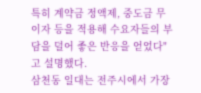특히 계약금 정액제, 중도금 무이자 등을 적용해 수요자들의 부담을 덜어 좋은 반응을 얻었다"고 설명했다.
삼천동 일대는 전주시에서 가장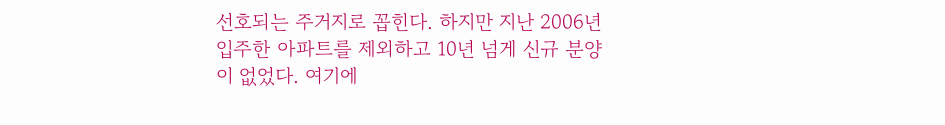선호되는 주거지로 꼽힌다. 하지만 지난 2006년 입주한 아파트를 제외하고 10년 넘게 신규 분양이 없었다. 여기에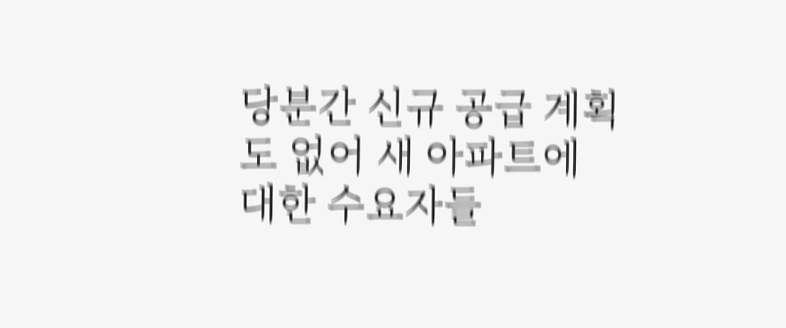당분간 신규 공급 계획도 없어 새 아파트에 대한 수요자들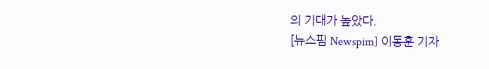의 기대가 높았다.
[뉴스핌 Newspim] 이동훈 기자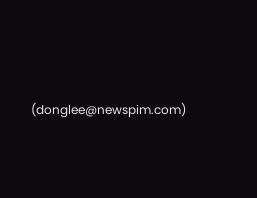(donglee@newspim.com)